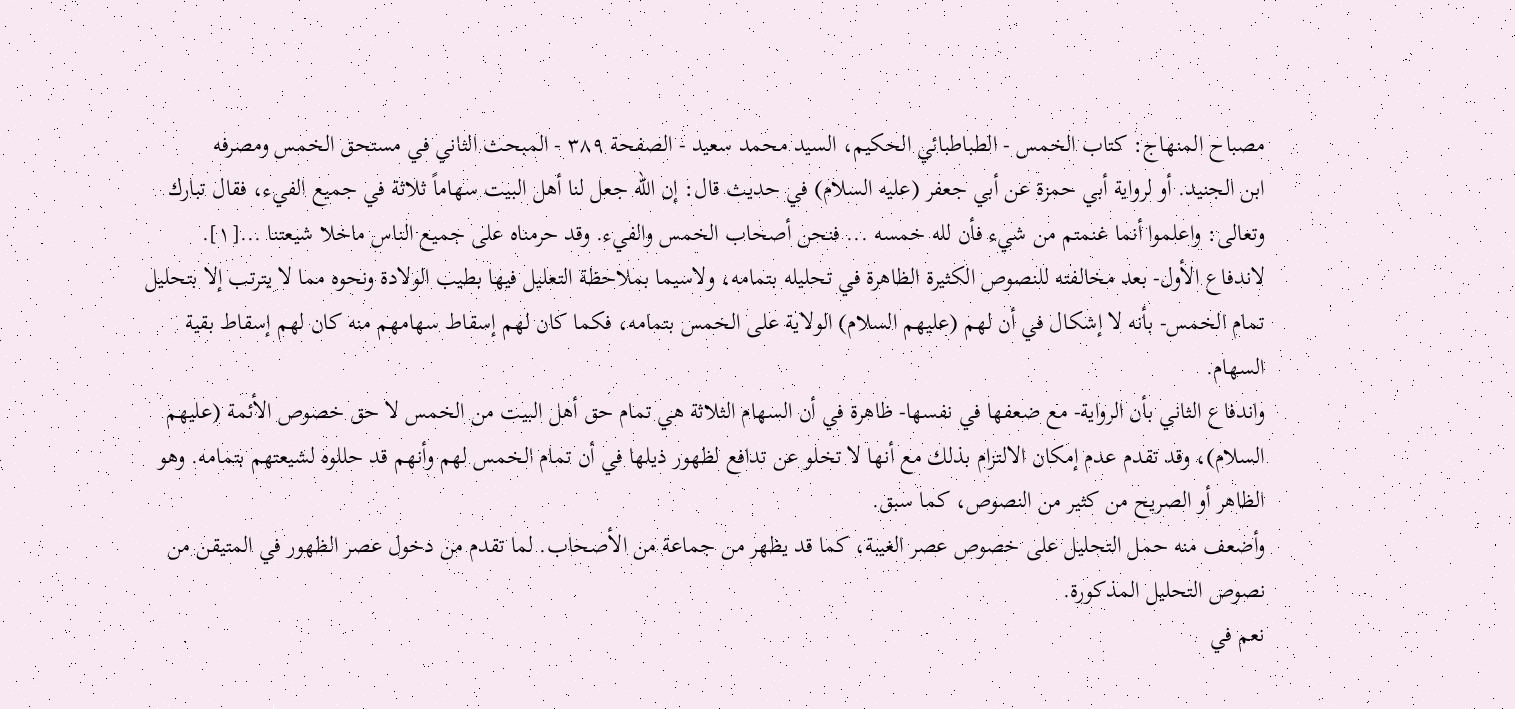مصباح المنهاج: كتاب الخمس - الطباطبائي الحكيم، السيد محمد سعيد - الصفحة ٣٨٩ - المبحث الثاني في مستحق الخمس ومصرفه
ابن الجنيد. أو لرواية أبي حمزة عن أبي جعفر (عليه السلام) في حديث قال: إن الله جعل لنا أهل البيت سهاماً ثلاثة في جميع الفيء، فقال تبارك وتعالى: واعلموا أنما غنمتم من شيء فأن لله خمسه ... فنحن أصحاب الخمس والفيء. وقد حرمناه على جميع الناس ماخلا شيعتنا ...[١].
لاندفاع الأول- بعد مخالفته للنصوص الكثيرة الظاهرة في تحليله بتمامه، ولاسيما بملاحظة التعليل فيها بطيب الولادة ونحوه مما لا يترتب إلا بتحليل تمام الخمس- بأنه لا إشكال في أن لهم (عليهم السلام) الولاية على الخمس بتمامه، فكما كان لهم إسقاط سهامهم منه كان لهم إسقاط بقية السهام.
واندفاع الثاني بأن الرواية- مع ضعفها في نفسها- ظاهرة في أن السهام الثلاثة هي تمام حق أهل البيت من الخمس لا حق خصوص الأئمة (عليهم السلام)، وقد تقدم عدم إمكان الالتزام بذلك مع أنها لا تخلو عن تدافع لظهور ذيلها في أن تمام الخمس لهم وأنهم قد حللوه لشيعتهم بتمامه. وهو الظاهر أو الصريح من كثير من النصوص، كما سبق.
وأضعف منه حمل التحليل على خصوص عصر الغيبة، كما قد يظهر من جماعة من الأصحاب. لما تقدم من دخول عصر الظهور في المتيقن من نصوص التحليل المذكورة.
نعم في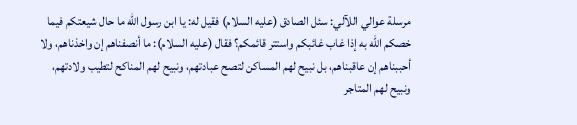مرسلة عوالي اللآلي: سئل الصادق (عليه السلام) فقيل له: يا ابن رسول الله ما حال شيعتكم فيما خصكم الله به إذا غاب غائبكم واستتر قائمكم؟ فقال (عليه السلام): ما أنصفناهم إن واخذناهم، ولا أحببناهم إن عاقبناهم، بل نبيح لهم المساكن لتصح عبادتهم، ونبيح لهم المناكح لتطيب ولادتهم، ونبيح لهم المتاجر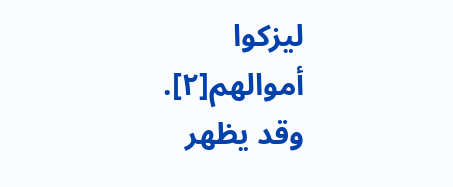ليزكوا أموالهم[٢]. وقد يظهر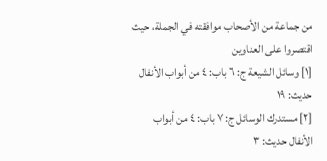من جماعة من الأصحاب موافقته في الجملة، حيث اقتصروا على العناوين
[١] وسائل الشيعة ج: ٦ باب: ٤ من أبواب الأنفال حديث: ١٩
[٢] مستدرك الوسائل ج: ٧ باب: ٤ من أبواب الأنفال حديث: ٣